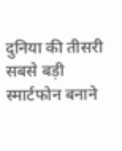दुनिया की तीसरी सबसे बड़ी स्मार्टफोन बनाने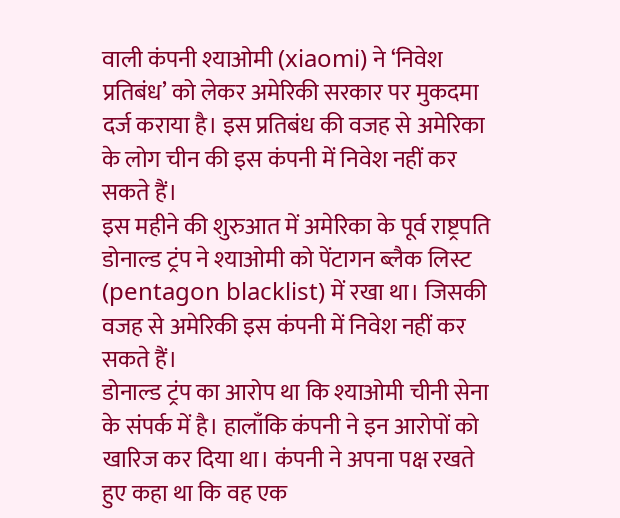वाली कंपनी श्याओमी (xiaomi) ने ‘निवेश प्रतिबंध’ को लेकर अमेरिकी सरकार पर मुकदमा दर्ज कराया है। इस प्रतिबंध की वजह से अमेरिका के लोग चीन की इस कंपनी में निवेश नहीं कर सकते हैं।
इस महीने की शुरुआत में अमेरिका के पूर्व राष्ट्रपति डोनाल्ड ट्रंप ने श्याओमी को पेंटागन ब्लैक लिस्ट (pentagon blacklist) में रखा था। जिसकी वजह से अमेरिकी इस कंपनी में निवेश नहीं कर सकते हैं।
डोनाल्ड ट्रंप का आरोप था कि श्याओमी चीनी सेना के संपर्क में है। हालाँकि कंपनी ने इन आरोपों को खारिज कर दिया था। कंपनी ने अपना पक्ष रखते हुए कहा था कि वह एक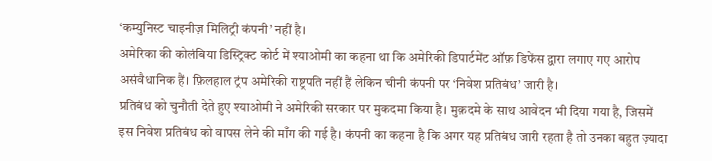‘कम्युनिस्ट चाइनीज़ मिलिट्री कंपनी’ नहीं है।
अमेरिका की कोलंबिया डिस्ट्रिक्ट कोर्ट में श्याओमी का कहना था कि अमेरिकी डिपार्टमेंट ऑफ़ डिफेंस द्वारा लगाए गए आरोप असंवैधानिक हैं। फ़िलहाल ट्रंप अमेरिकी राष्ट्रपति नहीं हैं लेकिन चीनी कंपनी पर ‘निवेश प्रतिबंध’ जारी है।
प्रतिबंध को चुनौती देते हुए श्याओमी ने अमेरिकी सरकार पर मुकदमा किया है। मुक़दमे के साथ आवेदन भी दिया गया है, जिसमें इस निवेश प्रतिबंध को वापस लेने की माँग की गई है। कंपनी का कहना है कि अगर यह प्रतिबंध जारी रहता है तो उनका बहुत ज़्यादा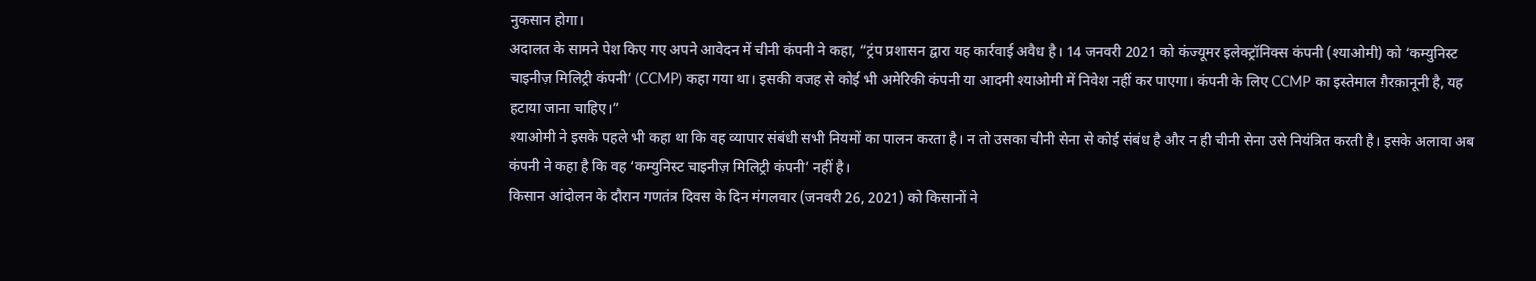नुकसान होगा।
अदालत के सामने पेश किए गए अपने आवेदन में चीनी कंपनी ने कहा, “ट्रंप प्रशासन द्वारा यह कार्रवाई अवैध है। 14 जनवरी 2021 को कंज्यूमर इलेक्ट्रॉनिक्स कंपनी (श्याओमी) को ‘कम्युनिस्ट चाइनीज़ मिलिट्री कंपनी’ (CCMP) कहा गया था। इसकी वजह से कोई भी अमेरिकी कंपनी या आदमी श्याओमी में निवेश नहीं कर पाएगा। कंपनी के लिए CCMP का इस्तेमाल ग़ैरक़ानूनी है, यह हटाया जाना चाहिए।”
श्याओमी ने इसके पहले भी कहा था कि वह व्यापार संबंधी सभी नियमों का पालन करता है। न तो उसका चीनी सेना से कोई संबंध है और न ही चीनी सेना उसे नियंत्रित करती है। इसके अलावा अब कंपनी ने कहा है कि वह ‘कम्युनिस्ट चाइनीज़ मिलिट्री कंपनी’ नहीं है।
किसान आंदोलन के दौरान गणतंत्र दिवस के दिन मंगलवार (जनवरी 26, 2021) को किसानों ने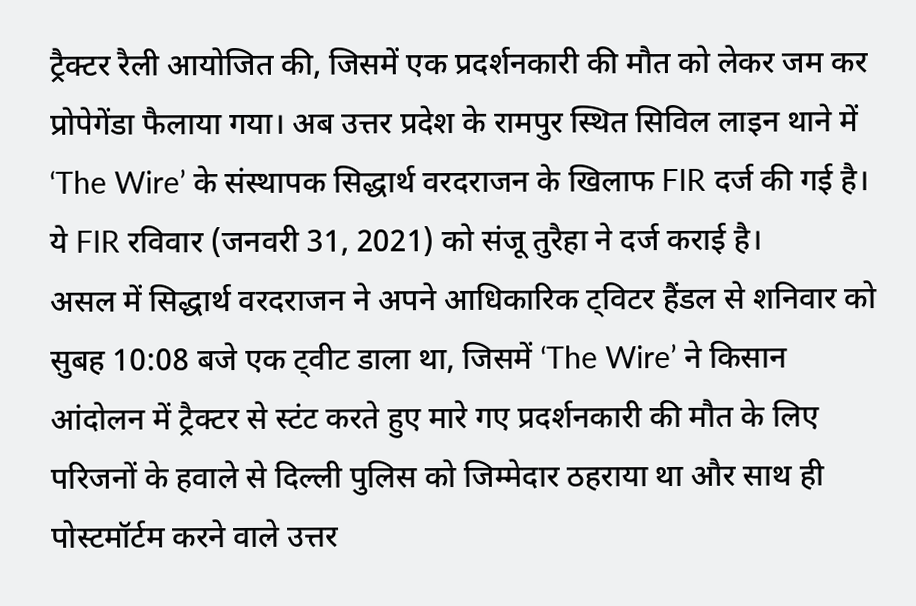ट्रैक्टर रैली आयोजित की, जिसमें एक प्रदर्शनकारी की मौत को लेकर जम कर प्रोपेगेंडा फैलाया गया। अब उत्तर प्रदेश के रामपुर स्थित सिविल लाइन थाने में ‘The Wire’ के संस्थापक सिद्धार्थ वरदराजन के खिलाफ FIR दर्ज की गई है। ये FIR रविवार (जनवरी 31, 2021) को संजू तुरैहा ने दर्ज कराई है।
असल में सिद्धार्थ वरदराजन ने अपने आधिकारिक ट्विटर हैंडल से शनिवार को सुबह 10:08 बजे एक ट्वीट डाला था, जिसमें ‘The Wire’ ने किसान आंदोलन में ट्रैक्टर से स्टंट करते हुए मारे गए प्रदर्शनकारी की मौत के लिए परिजनों के हवाले से दिल्ली पुलिस को जिम्मेदार ठहराया था और साथ ही पोस्टमॉर्टम करने वाले उत्तर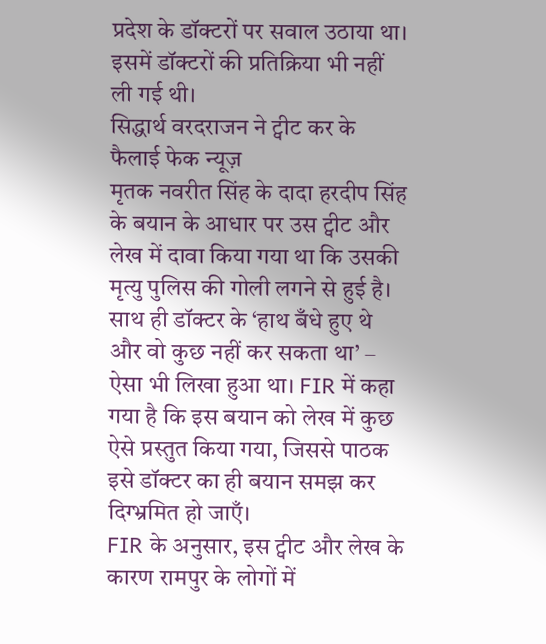प्रदेश के डॉक्टरों पर सवाल उठाया था। इसमें डॉक्टरों की प्रतिक्रिया भी नहीं ली गई थी।
सिद्धार्थ वरदराजन ने ट्वीट कर के फैलाई फेक न्यूज़
मृतक नवरीत सिंह के दादा हरदीप सिंह के बयान के आधार पर उस ट्वीट और लेख में दावा किया गया था कि उसकी मृत्यु पुलिस की गोली लगने से हुई है। साथ ही डॉक्टर के ‘हाथ बँधे हुए थे और वो कुछ नहीं कर सकता था’ – ऐसा भी लिखा हुआ था। FIR में कहा गया है कि इस बयान को लेख में कुछ ऐसे प्रस्तुत किया गया, जिससे पाठक इसे डॉक्टर का ही बयान समझ कर दिग्भ्रमित हो जाएँ।
FIR के अनुसार, इस ट्वीट और लेख के कारण रामपुर के लोगों में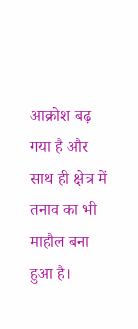आक्रोश बढ़ गया है और साथ ही क्षेत्र में तनाव का भी माहौल बना हुआ है।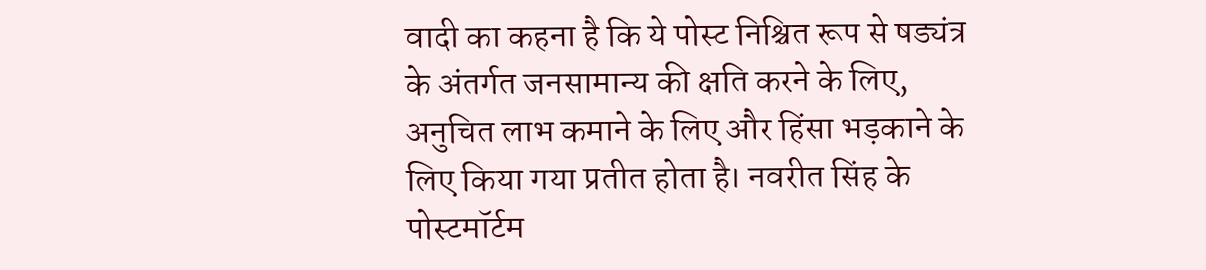वादी का कहना है कि ये पोस्ट निश्चित रूप से षड्यंत्र के अंतर्गत जनसामान्य की क्षति करने के लिए, अनुचित लाभ कमाने के लिए और हिंसा भड़काने के लिए किया गया प्रतीत होता है। नवरीत सिंह के पोस्टमॉर्टम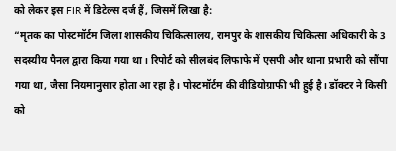को लेकर इस FIR में डिटेल्स दर्ज हैं, जिसमें लिखा है:
“मृतक का पोस्टमॉर्टम जिला शासकीय चिकित्सालय, रामपुर के शासकीय चिकित्सा अधिकारी के 3 सदस्यीय पैनल द्वारा किया गया था। रिपोर्ट को सीलबंद लिफाफे में एसपी और थाना प्रभारी को सौंपा गया था, जैसा नियमानुसार होता आ रहा है। पोस्टमॉर्टम की वीडियोग्राफी भी हुई है। डॉक्टर ने किसी को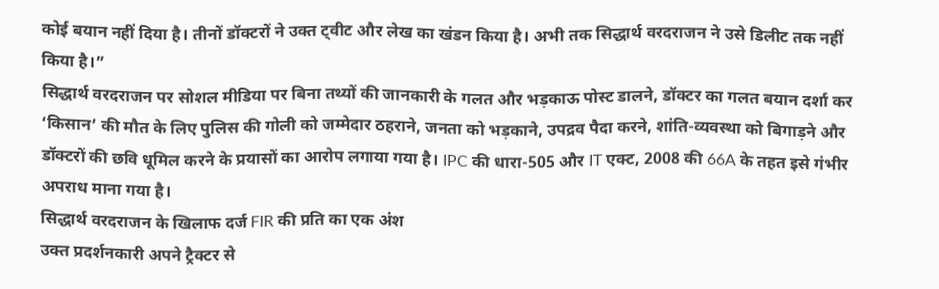कोई बयान नहीं दिया है। तीनों डॉक्टरों ने उक्त ट्वीट और लेख का खंडन किया है। अभी तक सिद्धार्थ वरदराजन ने उसे डिलीट तक नहीं किया है।”
सिद्धार्थ वरदराजन पर सोशल मीडिया पर बिना तथ्यों की जानकारी के गलत और भड़काऊ पोस्ट डालने, डॉक्टर का गलत बयान दर्शा कर ‘किसान’ की मौत के लिए पुलिस की गोली को जम्मेदार ठहराने, जनता को भड़काने, उपद्रव पैदा करने, शांति-व्यवस्था को बिगाड़ने और डॉक्टरों की छवि धूमिल करने के प्रयासों का आरोप लगाया गया है। IPC की धारा-505 और IT एक्ट, 2008 की 66A के तहत इसे गंभीर अपराध माना गया है।
सिद्धार्थ वरदराजन के खिलाफ दर्ज FIR की प्रति का एक अंश
उक्त प्रदर्शनकारी अपने ट्रैक्टर से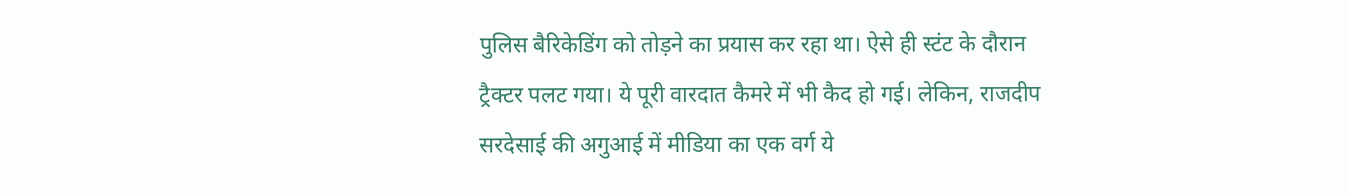पुलिस बैरिकेडिंग को तोड़ने का प्रयास कर रहा था। ऐसे ही स्टंट के दौरान ट्रैक्टर पलट गया। ये पूरी वारदात कैमरे में भी कैद हो गई। लेकिन, राजदीप सरदेसाई की अगुआई में मीडिया का एक वर्ग ये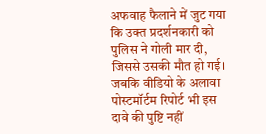अफवाह फैलाने में जुट गया कि उक्त प्रदर्शनकारी को पुलिस ने गोली मार दी, जिससे उसकी मौत हो गई। जबकि वीडियो के अलावा पोस्टमॉर्टम रिपोर्ट भी इस दावे की पुष्टि नहीं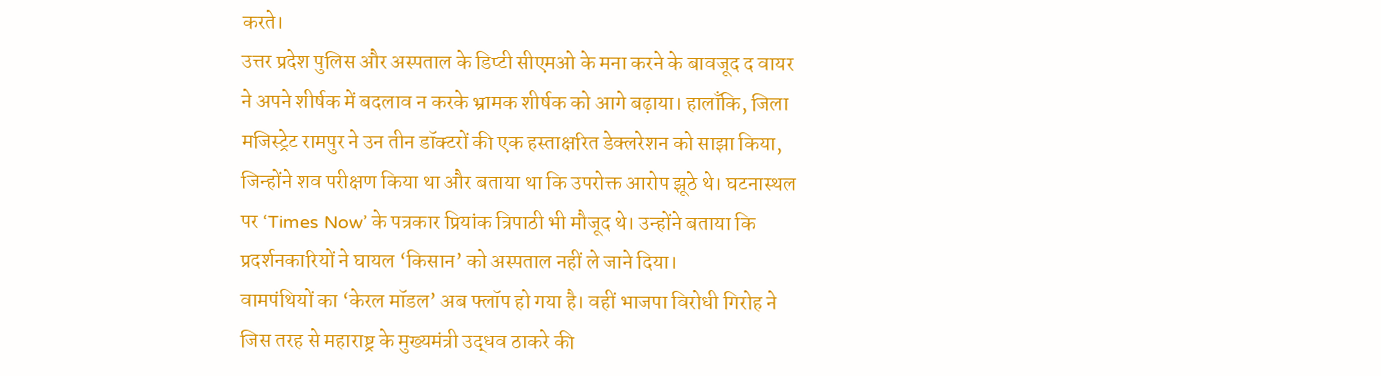करते।
उत्तर प्रदेश पुलिस और अस्पताल के डिप्टी सीएमओ के मना करने के बावजूद द वायर ने अपने शीर्षक में बदलाव न करके भ्रामक शीर्षक को आगे बढ़ाया। हालाँकि, जिला मजिस्ट्रेट रामपुर ने उन तीन डॉक्टरों की एक हस्ताक्षरित डेक्लरेशन को साझा किया, जिन्होंने शव परीक्षण किया था और बताया था कि उपरोक्त आरोप झूठे थे। घटनास्थल पर ‘Times Now’ के पत्रकार प्रियांक त्रिपाठी भी मौजूद थे। उन्होंने बताया कि प्रदर्शनकारियों ने घायल ‘किसान’ को अस्पताल नहीं ले जाने दिया।
वामपंथियों का ‘केरल मॉडल’ अब फ्लॉप हो गया है। वहीं भाजपा विरोधी गिरोह ने जिस तरह से महाराष्ट्र के मुख्यमंत्री उद्धव ठाकरे की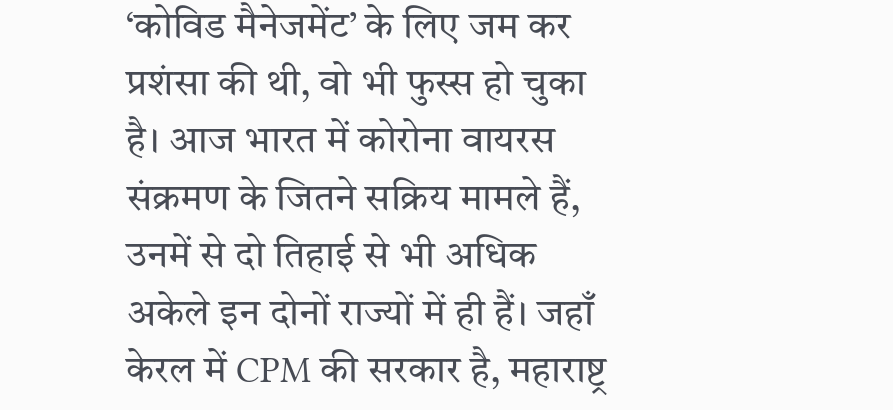‘कोविड मैनेजमेंट’ के लिए जम कर प्रशंसा की थी, वो भी फुस्स हो चुका है। आज भारत में कोरोना वायरस संक्रमण के जितने सक्रिय मामले हैं, उनमें से दो तिहाई से भी अधिक अकेले इन दोनों राज्यों में ही हैं। जहाँ केरल में CPM की सरकार है, महाराष्ट्र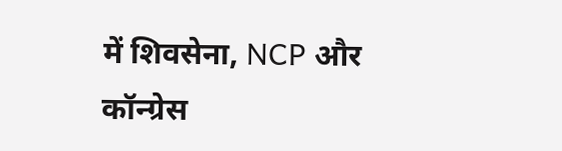में शिवसेना, NCP और कॉन्ग्रेस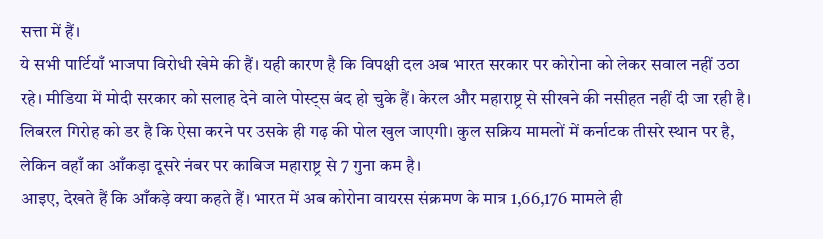सत्ता में हैं।
ये सभी पार्टियाँ भाजपा विरोधी खेमे की हैं। यही कारण है कि विपक्षी दल अब भारत सरकार पर कोरोना को लेकर सवाल नहीं उठा रहे। मीडिया में मोदी सरकार को सलाह देने वाले पोस्ट्स बंद हो चुके हैं। केरल और महाराष्ट्र से सीखने की नसीहत नहीं दी जा रही है। लिबरल गिरोह को डर है कि ऐसा करने पर उसके ही गढ़ की पोल खुल जाएगी। कुल सक्रिय मामलों में कर्नाटक तीसरे स्थान पर है, लेकिन वहाँ का आँकड़ा दूसरे नंबर पर काबिज महाराष्ट्र से 7 गुना कम है।
आइए, देखते हैं कि आँकड़े क्या कहते हैं। भारत में अब कोरोना वायरस संक्रमण के मात्र 1,66,176 मामले ही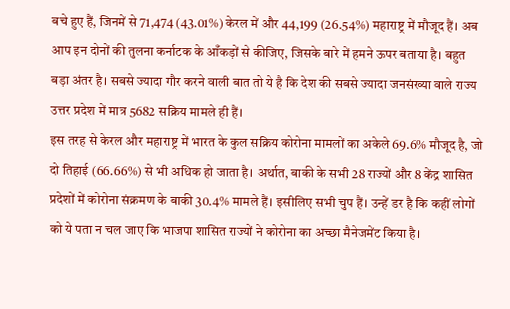बचे हुए हैं, जिनमें से 71,474 (43.01%) केरल में और 44,199 (26.54%) महाराष्ट्र में मौजूद हैं। अब आप इन दोनों की तुलना कर्नाटक के आँकड़ों से कीजिए, जिसके बारे में हमने ऊपर बताया है। बहुत बड़ा अंतर है। सबसे ज्यादा गौर करने वाली बात तो ये है कि देश की सबसे ज्यादा जनसंख्या वाले राज्य उत्तर प्रदेश में मात्र 5682 सक्रिय मामले ही हैं।
इस तरह से केरल और महाराष्ट्र में भारत के कुल सक्रिय कोरोना मामलों का अकेले 69.6% मौजूद है, जो दो तिहाई (66.66%) से भी अधिक हो जाता है। अर्थात, बाकी के सभी 28 राज्यों और 8 केंद्र शासित प्रदेशों में कोरोना संक्रमण के बाकी 30.4% मामले हैं। इसीलिए सभी चुप हैं। उन्हें डर है कि कहीं लोगों को ये पता न चल जाए कि भाजपा शासित राज्यों ने कोरोना का अच्छा मैनेजमेंट किया है।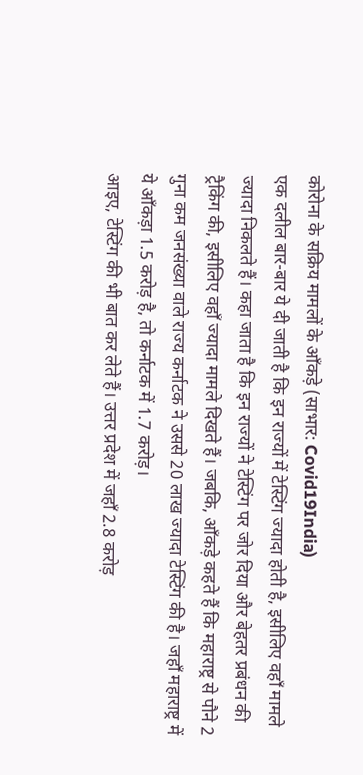कोरोना के सक्रिय मामलों के आँकड़े (साभार: Covid19India)
एक दलील बार-बार ये दी जाती है कि इन राज्यों में टेस्टिंग ज्यादा होती है, इसीलिए वहाँ मामले ज्यादा निकलते हैं। कहा जाता है कि इन राज्यों ने टेस्टिंग पर जोर दिया और बेहतर प्रबंधन की ट्रैकिंग की, इसीलिए वहाँ ज्यादा मामले दिखते हैं। जबकि, आँकड़े कहते हैं कि महाराष्ट्र से पौने 2 गुना कम जनसंख्या वाले राज्य कर्नाटक ने उससे 20 लाख ज्यादा टेस्टिंग की है। जहाँ महाराष्ट्र में ये आँकड़ा 1.5 करोड़ है, तो कर्नाटक में 1.7 करोड़।
आइए, टेस्टिंग की भी बात कर लेते हैं। उत्तर प्रदेश में जहाँ 2.8 करोड़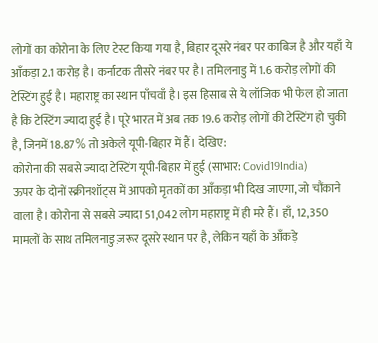लोगों का कोरोना के लिए टेस्ट किया गया है, बिहार दूसरे नंबर पर काबिज है और यहाँ ये आँकड़ा 2.1 करोड़ है। कर्नाटक तीसरे नंबर पर है। तमिलनाडु में 1.6 करोड़ लोगों की टेस्टिंग हुई है। महाराष्ट्र का स्थान पाँचवाँ है। इस हिसाब से ये लॉजिक भी फेल हो जाता है कि टेस्टिंग ज्यादा हुई है। पूरे भारत में अब तक 19.6 करोड़ लोगों की टेस्टिंग हो चुकी है, जिनमें 18.87% तो अकेले यूपी-बिहार में हैं। देखिए:
कोरोना की सबसे ज्यादा टेस्टिंग यूपी-बिहार में हुई (साभार: Covid19India)
ऊपर के दोनों स्क्रीनशॉट्स में आपको मृतकों का आँकड़ा भी दिख जाएगा, जो चौंकाने वाला है। कोरोना से सबसे ज्यादा 51,042 लोग महाराष्ट्र में ही मरे हैं। हाँ, 12,350 मामलों के साथ तमिलनाडु ज़रूर दूसरे स्थान पर है, लेकिन यहाँ के आँकड़े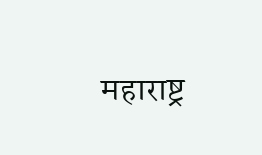महाराष्ट्र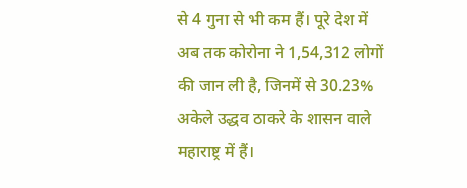से 4 गुना से भी कम हैं। पूरे देश में अब तक कोरोना ने 1,54,312 लोगों की जान ली है, जिनमें से 30.23% अकेले उद्धव ठाकरे के शासन वाले महाराष्ट्र में हैं।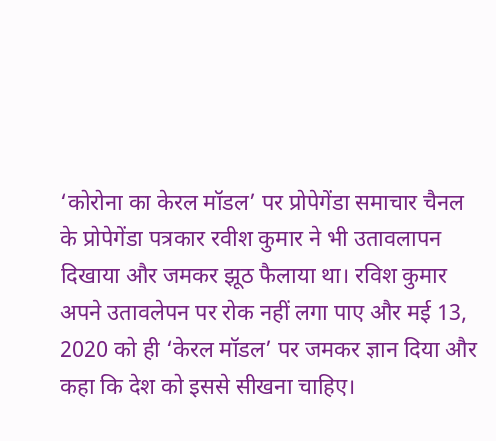‘कोरोना का केरल मॉडल’ पर प्रोपेगेंडा समाचार चैनल के प्रोपेगेंडा पत्रकार रवीश कुमार ने भी उतावलापन दिखाया और जमकर झूठ फैलाया था। रविश कुमार अपने उतावलेपन पर रोक नहीं लगा पाए और मई 13, 2020 को ही ‘केरल मॉडल’ पर जमकर ज्ञान दिया और कहा कि देश को इससे सीखना चाहिए।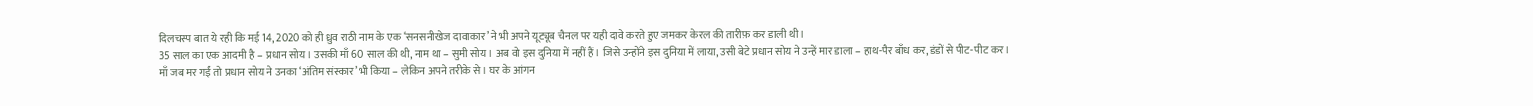दिलचस्प बात ये रही कि मई 14, 2020 को ही ध्रुव राठी नाम के एक ‘सनसनीखेज दावाकार’ ने भी अपने यूट्यूब चैनल पर यही दावे करते हुए जमकर केरल की तारीफ़ कर डाली थी।
35 साल का एक आदमी है – प्रधान सोय। उसकी माँ 60 साल की थी, नाम था – सुमी सोय। अब वो इस दुनिया में नहीं हैं। जिसे उन्होंने इस दुनिया में लाया, उसी बेटे प्रधान सोय ने उन्हें मार डाला – हाथ-पैर बाँध कर, डंडों से पीट-पीट कर।
माँ जब मर गईं तो प्रधान सोय ने उनका ‘अंतिम संस्कार’ भी किया – लेकिन अपने तरीके से। घर के आंगन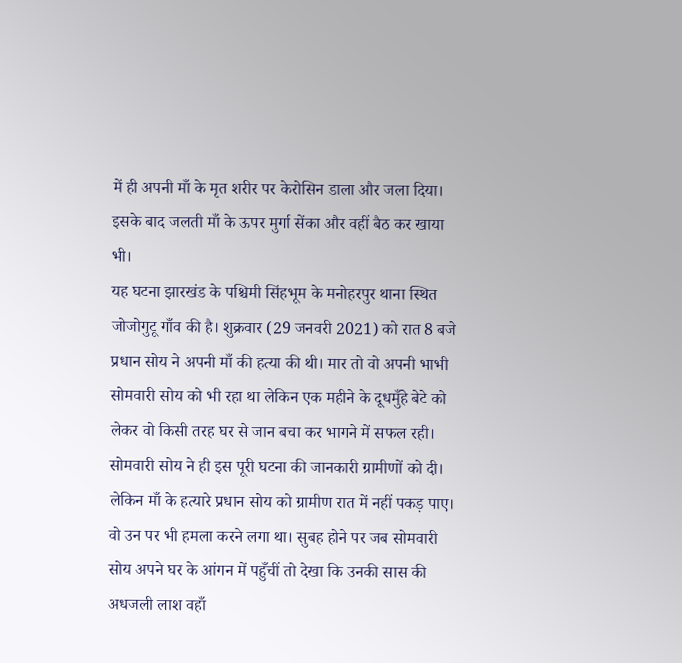में ही अपनी माँ के मृत शरीर पर केरोसिन डाला और जला दिया। इसके बाद जलती माँ के ऊपर मुर्गा सेंका और वहीं बैठ कर खाया भी।
यह घटना झारखंड के पश्चिमी सिंहभूम के मनोहरपुर थाना स्थित जोजोगुटू गाँव की है। शुक्रवार (29 जनवरी 2021) को रात 8 बजे प्रधान सोय ने अपनी माँ की हत्या की थी। मार तो वो अपनी भाभी सोमवारी सोय को भी रहा था लेकिन एक महीने के दूधमुँहे बेटे को लेकर वो किसी तरह घर से जान बचा कर भागने में सफल रही।
सोमवारी सोय ने ही इस पूरी घटना की जानकारी ग्रामीणों को दी। लेकिन माँ के हत्यारे प्रधान सोय को ग्रामीण रात में नहीं पकड़ पाए। वो उन पर भी हमला करने लगा था। सुबह होने पर जब सोमवारी सोय अपने घर के आंगन में पहुँचीं तो देखा कि उनकी सास की अधजली लाश वहाँ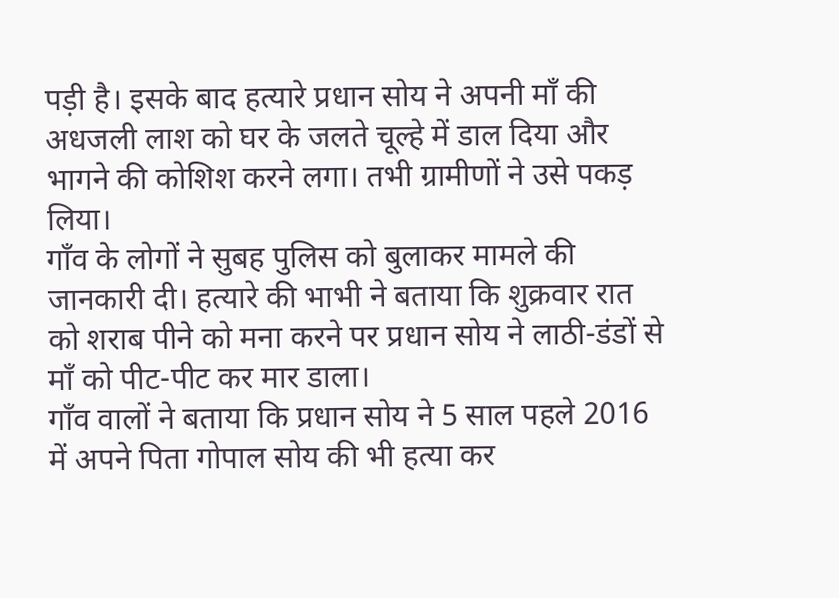पड़ी है। इसके बाद हत्यारे प्रधान सोय ने अपनी माँ की अधजली लाश को घर के जलते चूल्हे में डाल दिया और भागने की कोशिश करने लगा। तभी ग्रामीणों ने उसे पकड़ लिया।
गाँव के लोगों ने सुबह पुलिस को बुलाकर मामले की जानकारी दी। हत्यारे की भाभी ने बताया कि शुक्रवार रात को शराब पीने को मना करने पर प्रधान सोय ने लाठी-डंडों से माँ को पीट-पीट कर मार डाला।
गाँव वालों ने बताया कि प्रधान सोय ने 5 साल पहले 2016 में अपने पिता गोपाल सोय की भी हत्या कर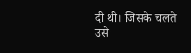दी थी। जिसके चलते उसे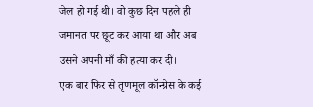जेल हो गई थी। वो कुछ दिन पहले ही जमानत पर छूट कर आया था और अब उसने अपनी माँ की हत्या कर दी।
एक बार फिर से तृणमूल कॉन्ग्रेस के कई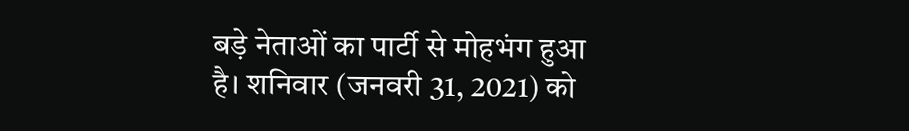बड़े नेताओं का पार्टी से मोहभंग हुआ है। शनिवार (जनवरी 31, 2021) को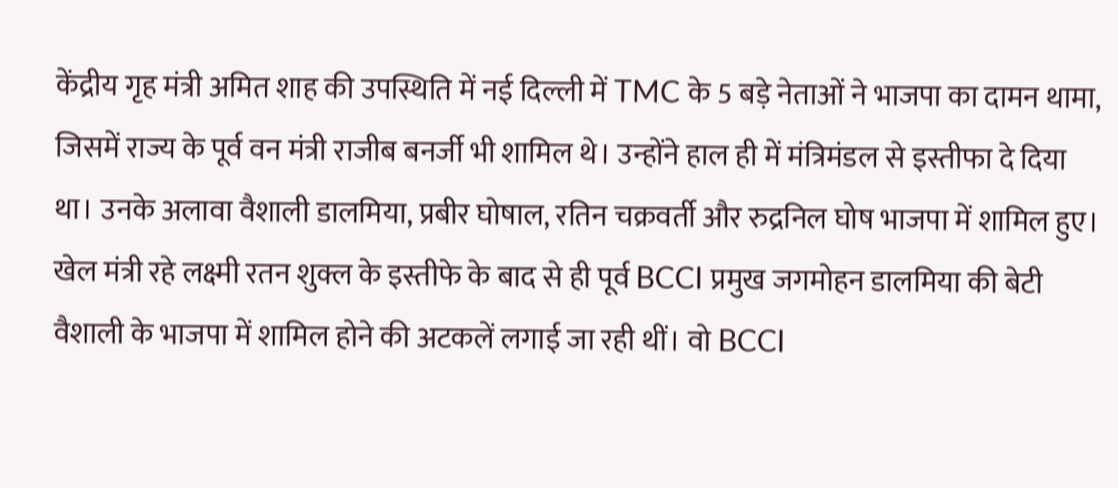केंद्रीय गृह मंत्री अमित शाह की उपस्थिति में नई दिल्ली में TMC के 5 बड़े नेताओं ने भाजपा का दामन थामा, जिसमें राज्य के पूर्व वन मंत्री राजीब बनर्जी भी शामिल थे। उन्होंने हाल ही में मंत्रिमंडल से इस्तीफा दे दिया था। उनके अलावा वैशाली डालमिया, प्रबीर घोषाल, रतिन चक्रवर्ती और रुद्रनिल घोष भाजपा में शामिल हुए।
खेल मंत्री रहे लक्ष्मी रतन शुक्ल के इस्तीफे के बाद से ही पूर्व BCCI प्रमुख जगमोहन डालमिया की बेटी वैशाली के भाजपा में शामिल होने की अटकलें लगाई जा रही थीं। वो BCCI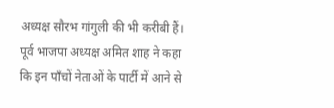अध्यक्ष सौरभ गांगुली की भी करीबी हैं। पूर्व भाजपा अध्यक्ष अमित शाह ने कहा कि इन पाँचों नेताओं के पार्टी में आने से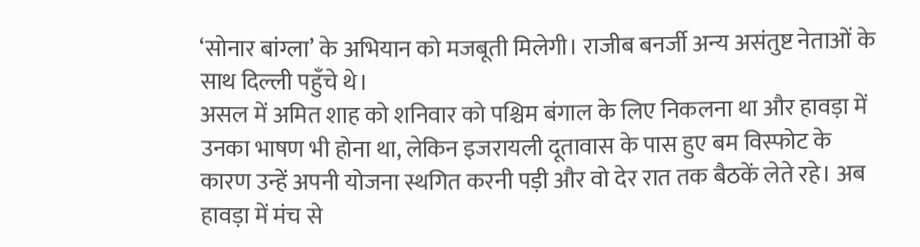‘सोनार बांग्ला’ के अभियान को मजबूती मिलेगी। राजीब बनर्जी अन्य असंतुष्ट नेताओं के साथ दिल्ली पहुँचे थे।
असल में अमित शाह को शनिवार को पश्चिम बंगाल के लिए निकलना था और हावड़ा में उनका भाषण भी होना था, लेकिन इजरायली दूतावास के पास हुए बम विस्फोट के कारण उन्हें अपनी योजना स्थगित करनी पड़ी और वो देर रात तक बैठकें लेते रहे। अब हावड़ा में मंच से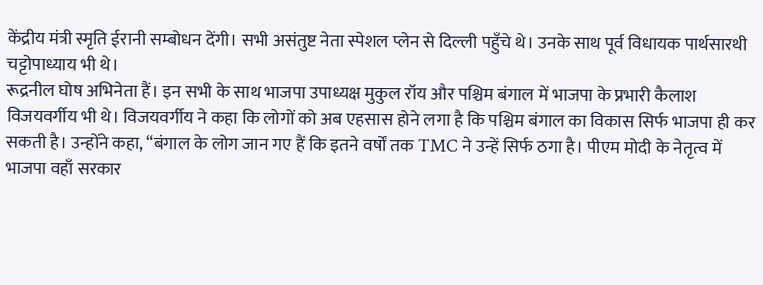केंद्रीय मंत्री स्मृति ईरानी सम्बोधन देंगी। सभी असंतुष्ट नेता स्पेशल प्लेन से दिल्ली पहुँचे थे। उनके साथ पूर्व विधायक पार्थसारथी चट्टोपाध्याय भी थे।
रूद्रनील घोष अभिनेता हैं। इन सभी के साथ भाजपा उपाध्यक्ष मुकुल रॉय और पश्चिम बंगाल में भाजपा के प्रभारी कैलाश विजयवर्गीय भी थे। विजयवर्गीय ने कहा कि लोगों को अब एहसास होने लगा है कि पश्चिम बंगाल का विकास सिर्फ भाजपा ही कर सकती है। उन्होंने कहा, “बंगाल के लोग जान गए हैं कि इतने वर्षों तक TMC ने उन्हें सिर्फ ठगा है। पीएम मोदी के नेतृत्व में भाजपा वहाँ सरकार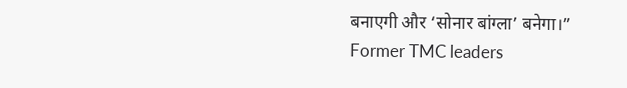बनाएगी और ‘सोनार बांग्ला’ बनेगा।”
Former TMC leaders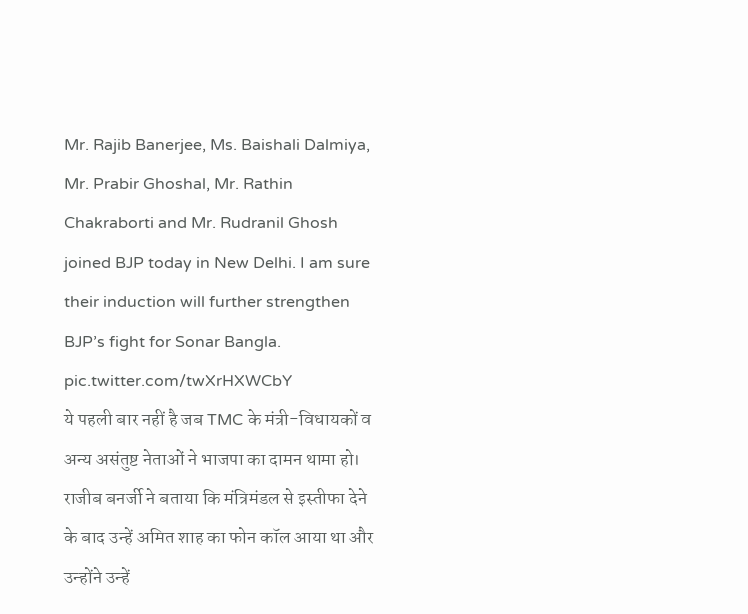Mr. Rajib Banerjee, Ms. Baishali Dalmiya, Mr. Prabir Ghoshal, Mr. Rathin Chakraborti and Mr. Rudranil Ghosh joined BJP today in New Delhi. I am sure their induction will further strengthen BJP’s fight for Sonar Bangla. pic.twitter.com/twXrHXWCbY
ये पहली बार नहीं है जब TMC के मंत्री-विधायकों व अन्य असंतुष्ट नेताओं ने भाजपा का दामन थामा हो। राजीब बनर्जी ने बताया कि मंत्रिमंडल से इस्तीफा देने के बाद उन्हें अमित शाह का फोन कॉल आया था और उन्होंने उन्हें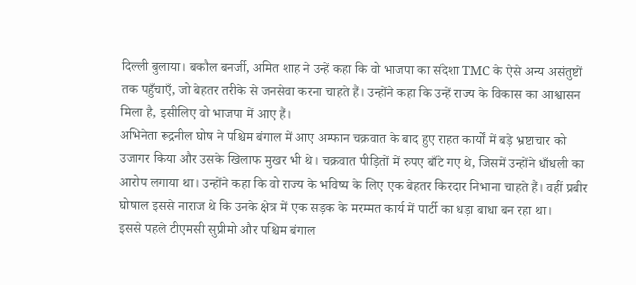दिल्ली बुलाया। बकौल बनर्जी, अमित शाह ने उन्हें कहा कि वो भाजपा का संदेशा TMC के ऐसे अन्य असंतुष्टों तक पहुँचाएँ, जो बेहतर तरीके से जनसेवा करना चाहते हैं। उन्होंने कहा कि उन्हें राज्य के विकास का आश्वासन मिला है, इसीलिए वो भाजपा में आए हैं।
अभिनेता रूद्रनील घोष ने पश्चिम बंगाल में आए अम्फान चक्रवात के बाद हुए राहत कार्यों में बड़े भ्रष्टाचार को उजागर किया और उसके खिलाफ मुखर भी थे। चक्रवात पीड़ितों में रुपए बाँटे गए थे, जिसमें उन्होंने धाँधली का आरोप लगाया था। उन्होंने कहा कि वो राज्य के भविष्य के लिए एक बेहतर किरदार निभाना चाहते हैं। वहीं प्रबीर घोषाल इससे नाराज थे कि उनके क्षेत्र में एक सड़क के मरम्मत कार्य में पार्टी का धड़ा बाधा बन रहा था।
इससे पहले टीएमसी सुप्रीमो और पश्चिम बंगाल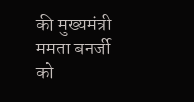की मुख्यमंत्री ममता बनर्जी को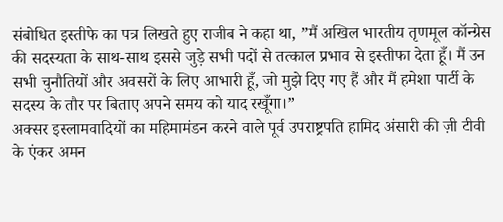संबोधित इस्तीफे का पत्र लिखते हुए राजीब ने कहा था, ”मैं अखिल भारतीय तृणमूल कॉन्ग्रेस की सदस्यता के साथ-साथ इससे जुड़े सभी पदों से तत्काल प्रभाव से इस्तीफा देता हूँ। मैं उन सभी चुनौतियों और अवसरों के लिए आभारी हूँ, जो मुझे दिए गए हैं और मैं हमेशा पार्टी के सदस्य के तौर पर बिताए अपने समय को याद रखूँगा।”
अक्सर इस्लामवादियों का महिमामंडन करने वाले पूर्व उपराष्ट्रपति हामिद अंसारी की ज़ी टीवी के एंकर अमन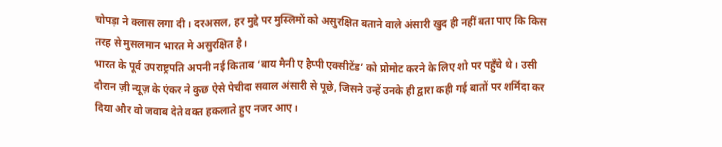चोपड़ा ने क्लास लगा दी। दरअसल, हर मुद्दे पर मुस्लिमों को असुरक्षित बताने वाले अंसारी खुद ही नहीं बता पाए कि किस तरह से मुसलमान भारत मे असुरक्षित है।
भारत के पूर्व उपराष्ट्रपति अपनी नई किताब ‘बाय मैनी ए हैप्पी एक्सीटेंड’ को प्रोमोट करने के लिए शो पर पहुँचे थे। उसी दौरान ज़ी न्यूज़ के एंकर ने कुछ ऐसे पेचीदा सवाल अंसारी से पूछे, जिसने उन्हें उनके ही द्वारा कही गई बातों पर शर्मिंदा कर दिया और वो जवाब देते वक्त हकलाते हुए नजर आए।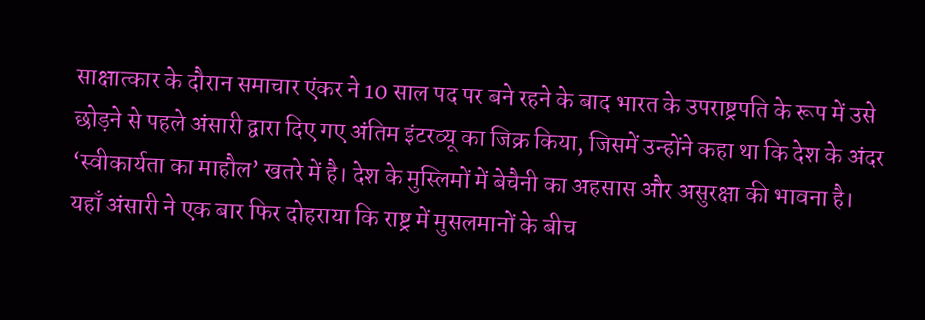साक्षात्कार के दौरान समाचार एंकर ने 10 साल पद पर बने रहने के बाद भारत के उपराष्ट्रपति के रूप में उसे छोड़ने से पहले अंसारी द्वारा दिए गए अंतिम इंटरव्यू का जिक्र किया, जिसमें उन्होंने कहा था कि देश के अंदर ‘स्वीकार्यता का माहौल’ खतरे में है। देश के मुस्लिमों में बेचैनी का अहसास और असुरक्षा की भावना है।
यहाँ अंसारी ने एक बार फिर दोहराया कि राष्ट्र में मुसलमानों के बीच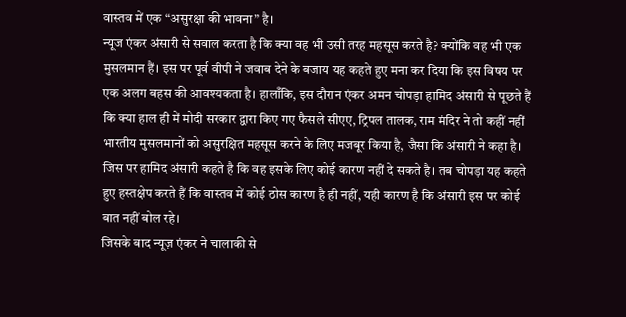वास्तव में एक “असुरक्षा की भावना” है।
न्यूज एंकर अंसारी से सवाल करता है कि क्या वह भी उसी तरह महसूस करते है? क्योंकि वह भी एक मुसलमान हैं। इस पर पूर्व वीपी ने जवाब देने के बजाय यह कहते हुए मना कर दिया कि इस विषय पर एक अलग बहस की आवश्यकता है। हालाँकि, इस दौरान एंकर अमन चोपड़ा हामिद अंसारी से पूछते हैं कि क्या हाल ही में मोदी सरकार द्वारा किए गए फैसले सीएए, ट्रिपल तालक, राम मंदिर ने तो कहीं नहीं भारतीय मुसलमानों को असुरक्षित महसूस करने के लिए मजबूर किया है, जैसा कि अंसारी ने कहा है।
जिस पर हामिद अंसारी कहते है कि वह इसके लिए कोई कारण नहीं दे सकते है। तब चोपड़ा यह कहते हुए हस्तक्षेप करते हैं कि वास्तव में कोई ठोस कारण है ही नहीं, यही कारण है कि अंसारी इस पर कोई बात नहीं बोल रहे।
जिसके बाद न्यूज़ एंकर ने चालाकी से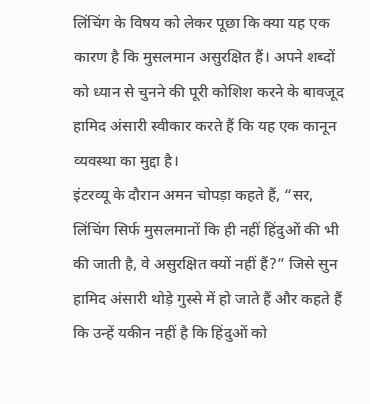लिंचिंग के विषय को लेकर पूछा कि क्या यह एक कारण है कि मुसलमान असुरक्षित हैं। अपने शब्दों को ध्यान से चुनने की पूरी कोशिश करने के बावजूद हामिद अंसारी स्वीकार करते हैं कि यह एक कानून व्यवस्था का मुद्दा है।
इंटरव्यू के दौरान अमन चोपड़ा कहते हैं, “सर, लिंचिंग सिर्फ मुसलमानों कि ही नहीं हिंदुओं की भी की जाती है, वे असुरक्षित क्यों नहीं हैं?” जिसे सुन हामिद अंसारी थोड़े गुस्से में हो जाते हैं और कहते हैं कि उन्हें यकीन नहीं है कि हिंदुओं को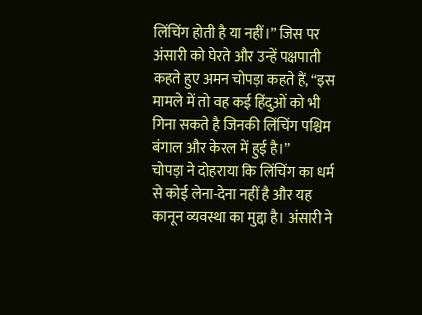लिंचिंग होती है या नहीं।” जिस पर अंसारी को घेरते और उन्हें पक्षपाती कहते हुए अमन चोपड़ा कहते हैं, “इस मामले में तो वह कई हिंदुओं को भी गिना सकते है जिनकी लिंचिंग पश्चिम बंगाल और केरल में हुई है।”
चोपड़ा ने दोहराया कि लिंचिंग का धर्म से कोई लेना-देना नहीं है और यह कानून व्यवस्था का मुद्दा है। अंसारी ने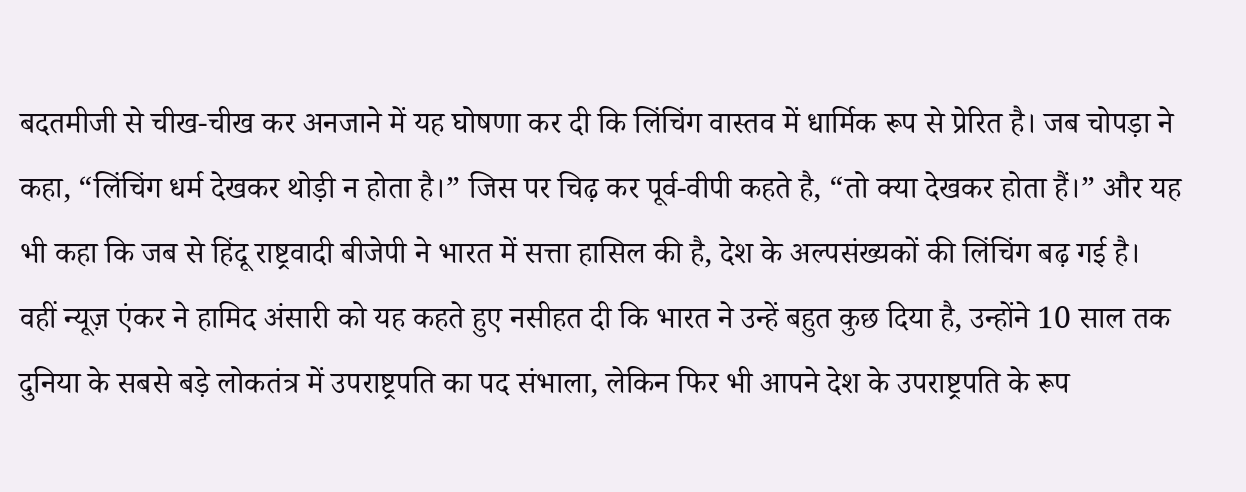बदतमीजी से चीख-चीख कर अनजाने में यह घोषणा कर दी कि लिंचिंग वास्तव में धार्मिक रूप से प्रेरित है। जब चोपड़ा ने कहा, “लिंचिंग धर्म देखकर थोड़ी न होता है।” जिस पर चिढ़ कर पूर्व-वीपी कहते है, “तो क्या देखकर होता हैं।” और यह भी कहा कि जब से हिंदू राष्ट्रवादी बीजेपी ने भारत में सत्ता हासिल की है, देश के अल्पसंख्यकों की लिंचिंग बढ़ गई है।
वहीं न्यूज़ एंकर ने हामिद अंसारी को यह कहते हुए नसीहत दी कि भारत ने उन्हें बहुत कुछ दिया है, उन्होंने 10 साल तक दुनिया के सबसे बड़े लोकतंत्र में उपराष्ट्रपति का पद संभाला, लेकिन फिर भी आपने देश के उपराष्ट्रपति के रूप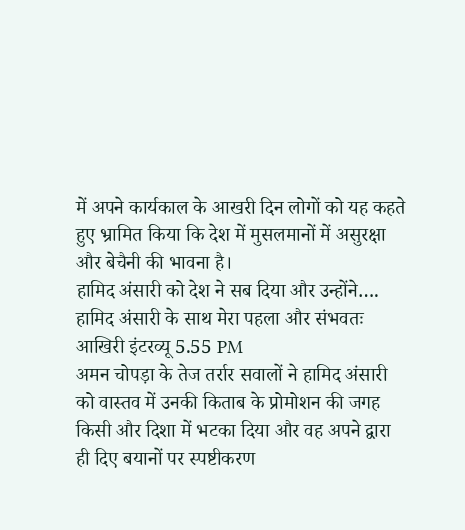में अपने कार्यकाल के आखरी दिन लोगों को यह कहते हुए भ्रामित किया कि देश में मुसलमानों में असुरक्षा और बेचैनी की भावना है।
हामिद अंसारी को देश ने सब दिया और उन्होंने….
हामिद अंसारी के साथ मेरा पहला और संभवतः आखिरी इंटरव्यू 5.55 PM
अमन चोपड़ा के तेज तर्रार सवालों ने हामिद अंसारी को वास्तव में उनकी किताब के प्रोमोशन की जगह किसी और दिशा में भटका दिया और वह अपने द्वारा ही दिए बयानों पर स्पष्टीकरण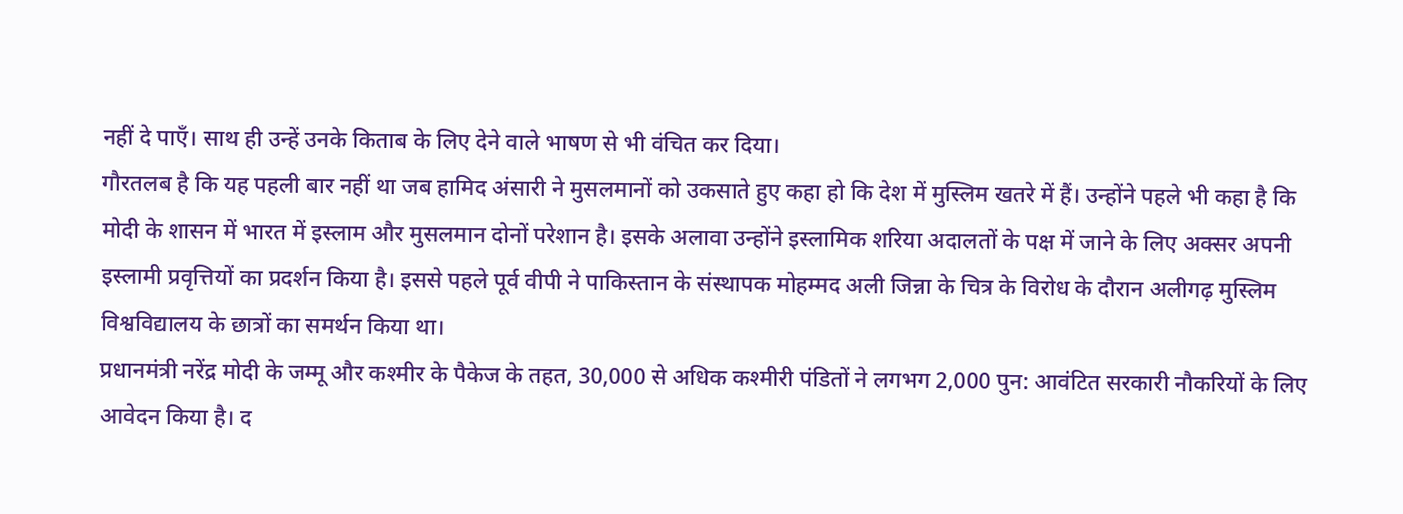नहीं दे पाएँ। साथ ही उन्हें उनके किताब के लिए देने वाले भाषण से भी वंचित कर दिया।
गौरतलब है कि यह पहली बार नहीं था जब हामिद अंसारी ने मुसलमानों को उकसाते हुए कहा हो कि देश में मुस्लिम खतरे में हैं। उन्होंने पहले भी कहा है कि मोदी के शासन में भारत में इस्लाम और मुसलमान दोनों परेशान है। इसके अलावा उन्होंने इस्लामिक शरिया अदालतों के पक्ष में जाने के लिए अक्सर अपनी इस्लामी प्रवृत्तियों का प्रदर्शन किया है। इससे पहले पूर्व वीपी ने पाकिस्तान के संस्थापक मोहम्मद अली जिन्ना के चित्र के विरोध के दौरान अलीगढ़ मुस्लिम विश्वविद्यालय के छात्रों का समर्थन किया था।
प्रधानमंत्री नरेंद्र मोदी के जम्मू और कश्मीर के पैकेज के तहत, 30,000 से अधिक कश्मीरी पंडितों ने लगभग 2,000 पुन: आवंटित सरकारी नौकरियों के लिए आवेदन किया है। द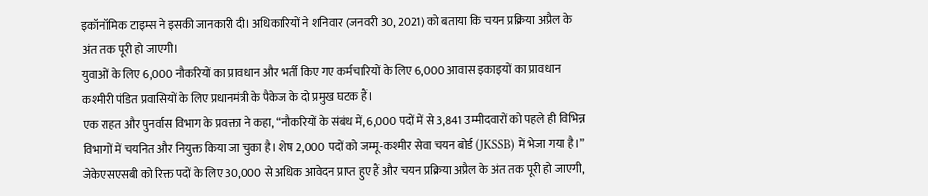इकॉनॉमिक टाइम्स ने इसकी जानकारी दी। अधिकारियों ने शनिवार (जनवरी 30, 2021) को बताया कि चयन प्रक्रिया अप्रैल के अंत तक पूरी हो जाएगी।
युवाओं के लिए 6,000 नौकरियों का प्रावधान और भर्ती किए गए कर्मचारियों के लिए 6,000 आवास इकाइयों का प्रावधान कश्मीरी पंडित प्रवासियों के लिए प्रधानमंत्री के पैकेज के दो प्रमुख घटक हैं।
एक राहत और पुनर्वास विभाग के प्रवक्ता ने कहा, “नौकरियों के संबंध में, 6,000 पदों में से 3,841 उम्मीदवारों को पहले ही विभिन्न विभागों में चयनित और नियुक्त किया जा चुका है। शेष 2,000 पदों को जम्मू-कश्मीर सेवा चयन बोर्ड (JKSSB) में भेजा गया है।”
जेकेएसएसबी को रिक्त पदों के लिए 30,000 से अधिक आवेदन प्राप्त हुए हैं और चयन प्रक्रिया अप्रैल के अंत तक पूरी हो जाएगी,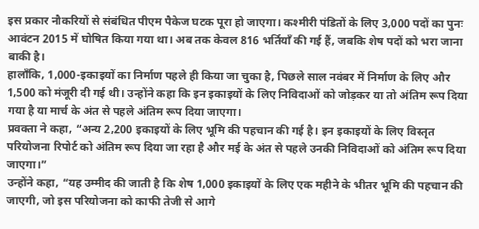इस प्रकार नौकरियों से संबंधित पीएम पैकेज घटक पूरा हो जाएगा। कश्मीरी पंडितों के लिए 3,000 पदों का पुनः आवंटन 2015 में घोषित किया गया था। अब तक केवल 816 भर्तियाँ की गई हैं, जबकि शेष पदों को भरा जाना बाकी है।
हालाँकि, 1,000-इकाइयों का निर्माण पहले ही किया जा चुका है, पिछले साल नवंबर में निर्माण के लिए और 1,500 को मंजूरी दी गई थी। उन्होंने कहा कि इन इकाइयों के लिए निविदाओं को जोड़कर या तो अंतिम रूप दिया गया है या मार्च के अंत से पहले अंतिम रूप दिया जाएगा।
प्रवक्ता ने कहा, “अन्य 2,200 इकाइयों के लिए भूमि की पहचान की गई है। इन इकाइयों के लिए विस्तृत परियोजना रिपोर्ट को अंतिम रूप दिया जा रहा है और मई के अंत से पहले उनकी निविदाओं को अंतिम रूप दिया जाएगा।”
उन्होंने कहा, “यह उम्मीद की जाती है कि शेष 1,000 इकाइयों के लिए एक महीने के भीतर भूमि की पहचान की जाएगी, जो इस परियोजना को काफी तेजी से आगे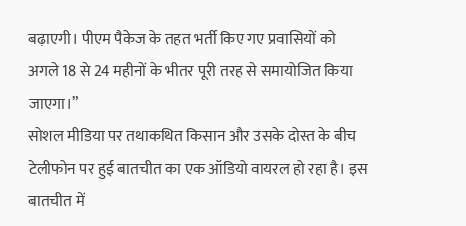बढ़ाएगी। पीएम पैकेज के तहत भर्ती किए गए प्रवासियों को अगले 18 से 24 महीनों के भीतर पूरी तरह से समायोजित किया जाएगा।”
सोशल मीडिया पर तथाकथित किसान और उसके दोस्त के बीच टेलीफोन पर हुई बातचीत का एक ऑडियो वायरल हो रहा है। इस बातचीत में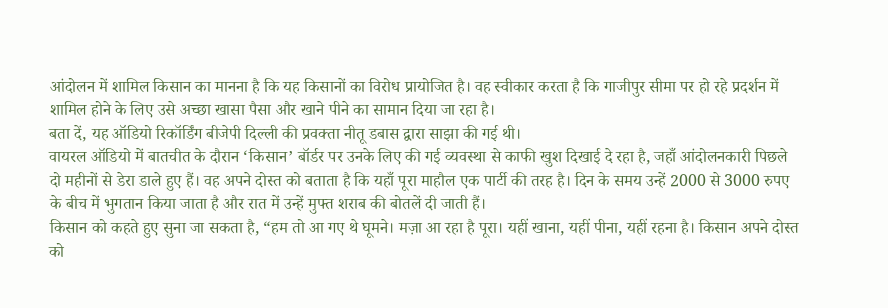आंदोलन में शामिल किसान का मानना है कि यह किसानों का विरोध प्रायोजित है। वह स्वीकार करता है कि गाजीपुर सीमा पर हो रहे प्रदर्शन में शामिल होने के लिए उसे अच्छा खासा पैसा और खाने पीने का सामान दिया जा रहा है।
बता दें, यह ऑडियो रिकॉर्डिंग बीजेपी दिल्ली की प्रवक्ता नीतू डबास द्वारा साझा की गई थी।
वायरल ऑडियो में बातचीत के दौरान ‘किसान’ बॉर्डर पर उनके लिए की गई व्यवस्था से काफी खुश दिखाई दे रहा है, जहाँ आंदोलनकारी पिछले दो महीनों से डेरा डाले हुए हैं। वह अपने दोस्त को बताता है कि यहाँ पूरा माहौल एक पार्टी की तरह है। दिन के समय उन्हें 2000 से 3000 रुपए के बीच में भुगतान किया जाता है और रात में उन्हें मुफ्त शराब की बोतलें दी जाती हैं।
किसान को कहते हुए सुना जा सकता है, “हम तो आ गए थे घूमने। मज़ा आ रहा है पूरा। यहीं खाना, यहीं पीना, यहीं रहना है। किसान अपने दोस्त को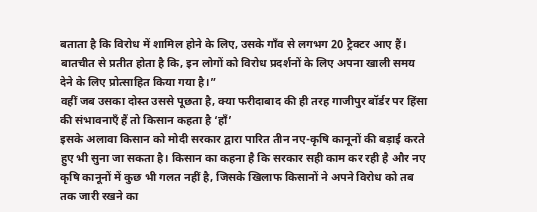बताता है कि विरोध में शामिल होने के लिए, उसके गाँव से लगभग 20 ट्रैक्टर आए हैं। बातचीत से प्रतीत होता है कि, इन लोगों को विरोध प्रदर्शनों के लिए अपना खाली समय देने के लिए प्रोत्साहित किया गया है।”
वहीं जब उसका दोस्त उससे पूछता है, क्या फरीदाबाद की ही तरह गाजीपुर बॉर्डर पर हिंसा की संभावनाएँ हैं तो किसान कहता है ‘हाँ’
इसके अलावा किसान को मोदी सरकार द्वारा पारित तीन नए-कृषि कानूनों की बड़ाई करते हुए भी सुना जा सकता है। किसान का कहना है कि सरकार सही काम कर रही है और नए कृषि कानूनों में कुछ भी गलत नहीं है, जिसके खिलाफ किसानों ने अपने विरोध को तब तक जारी रखने का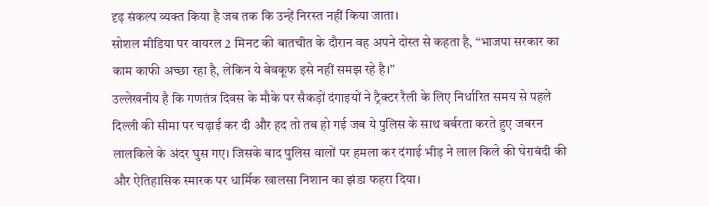दृढ़ संकल्प व्यक्त किया है जब तक कि उन्हें निरस्त नहीं किया जाता।
सोशल मीडिया पर वायरल 2 मिनट की बातचीत के दौरान वह अपने दोस्त से कहता है, “भाजपा सरकार का काम काफी अच्छा रहा है, लेकिन ये बेवकूफ इसे नहीं समझ रहे है।”
उल्लेखनीय है कि गणतंत्र दिवस के मौके पर सैकड़ों दंगाइयों ने ट्रैक्टर रैली के लिए निर्धारित समय से पहले दिल्ली की सीमा पर चढ़ाई कर दी और हद तो तब हो गई जब ये पुलिस के साथ बर्बरता करते हुए जबरन लालकिले के अंदर घुस गए। जिसके बाद पुलिस वालों पर हमला कर दंगाई भीड़ ने लाल किले की घेराबंदी की और ऐतिहासिक स्मारक पर धार्मिक खालसा निशान का झंडा फहरा दिया।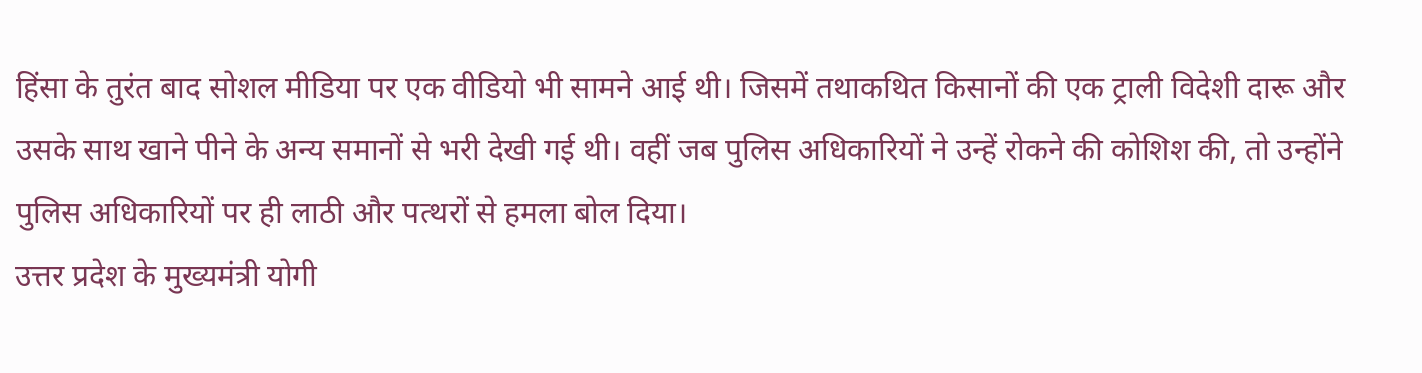हिंसा के तुरंत बाद सोशल मीडिया पर एक वीडियो भी सामने आई थी। जिसमें तथाकथित किसानों की एक ट्राली विदेशी दारू और उसके साथ खाने पीने के अन्य समानों से भरी देखी गई थी। वहीं जब पुलिस अधिकारियों ने उन्हें रोकने की कोशिश की, तो उन्होंने पुलिस अधिकारियों पर ही लाठी और पत्थरों से हमला बोल दिया।
उत्तर प्रदेश के मुख्यमंत्री योगी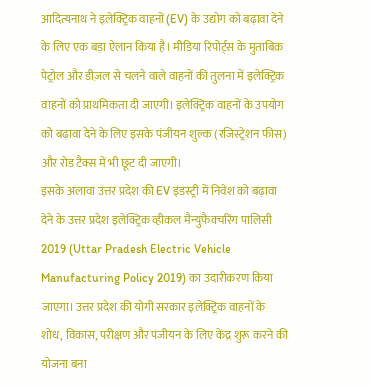आदित्यनाथ ने इलेक्ट्रिक वाहनों (EV) के उद्योग को बढ़ावा देने के लिए एक बड़ा ऐलान किया है। मीडिया रिपोर्ट्स के मुताबिक़ पेट्रोल और डीज़ल से चलने वाले वाहनों की तुलना में इलेक्ट्रिक वाहनों को प्राथमिकता दी जाएगी। इलेक्ट्रिक वाहनों के उपयोग को बढ़ावा देने के लिए इसके पंजीयन शुल्क (रजिस्ट्रेशन फीस) और रोड टैक्स में भी छूट दी जाएगी।
इसके अलावा उत्तर प्रदेश की EV इंडस्ट्री में निवेश को बढ़ावा देने के उत्तर प्रदेश इलेक्ट्रिक व्हीकल मैन्युफैक्चरिंग पालिसी 2019 (Uttar Pradesh Electric Vehicle Manufacturing Policy 2019) का उदारीकरण किया जाएगा। उत्तर प्रदेश की योगी सरकार इलेक्ट्रिक वाहनों के शोध, विकास, परीक्षण और पंजीयन के लिए केंद्र शुरू करने की योजना बना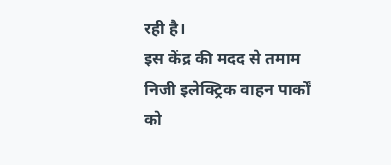रही है।
इस केंद्र की मदद से तमाम निजी इलेक्ट्रिक वाहन पार्कों को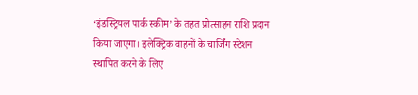‘इंडस्ट्रियल पार्क स्कीम’ के तहत प्रोत्साहन राशि प्रदान किया जाएगा। इलेक्ट्रिक वाहनों के चार्जिंग स्टेशन स्थापित करने के लिए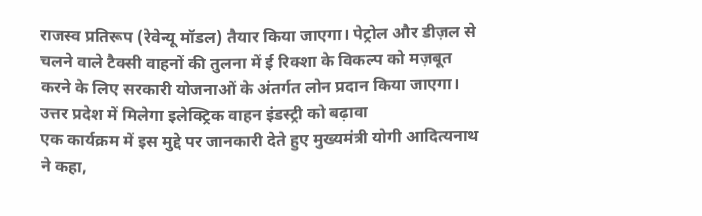राजस्व प्रतिरूप (रेवेन्यू मॉडल) तैयार किया जाएगा। पेट्रोल और डीज़ल से चलने वाले टैक्सी वाहनों की तुलना में ई रिक्शा के विकल्प को मज़बूत करने के लिए सरकारी योजनाओं के अंतर्गत लोन प्रदान किया जाएगा।
उत्तर प्रदेश में मिलेगा इलेक्ट्रिक वाहन इंडस्ट्री को बढ़ावा
एक कार्यक्रम में इस मुद्दे पर जानकारी देते हुए मुख्यमंत्री योगी आदित्यनाथ ने कहा,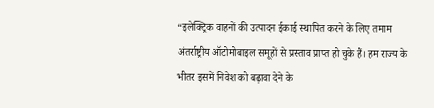“इलेक्ट्रिक वाहनों की उत्पादन ईकाई स्थापित करने के लिए तमाम अंतर्राष्ट्रीय ऑटोमोबाइल समूहों से प्रस्ताव प्राप्त हो चुके हैं। हम राज्य के भीतर इसमें निवेश को बढ़ावा देने के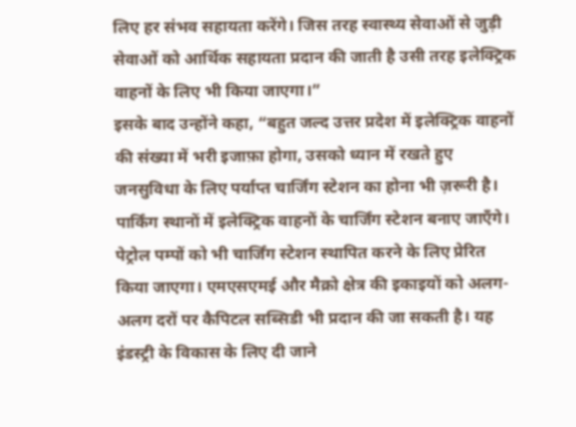लिए हर संभव सहायता करेंगे। जिस तरह स्वास्थ्य सेवाओं से जुड़ी सेवाओं को आर्थिक सहायता प्रदान की जाती है उसी तरह इलेक्ट्रिक वाहनों के लिए भी किया जाएगा।”
इसके बाद उन्होंने कहा, “बहुत जल्द उत्तर प्रदेश में इलेक्ट्रिक वाहनों की संख्या में भरी इजाफ़ा होगा, उसको ध्यान में रखते हुए जनसुविधा के लिए पर्याप्त चार्जिंग स्टेशन का होना भी ज़रूरी है। पार्किंग स्थानों में इलेक्ट्रिक वाहनों के चार्जिंग स्टेशन बनाए जाएँगे। पेट्रोल पम्पों को भी चार्जिंग स्टेशन स्थापित करने के लिए प्रेरित किया जाएगा। एमएसएमई और मैक्रो क्षेत्र की इकाइयों को अलग-अलग दरों पर कैपिटल सब्सिडी भी प्रदान की जा सकती है। यह इंडस्ट्री के विकास के लिए दी जाने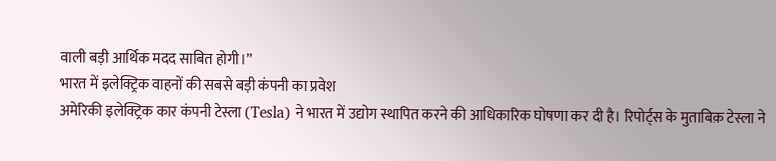वाली बड़ी आर्थिक मदद साबित होगी।”
भारत में इलेक्ट्रिक वाहनों की सबसे बड़ी कंपनी का प्रवेश
अमेरिकी इलेक्ट्रिक कार कंपनी टेस्ला (Tesla) ने भारत में उद्योग स्थापित करने की आधिकारिक घोषणा कर दी है। रिपोर्ट्स के मुताबिक़ टेस्ला ने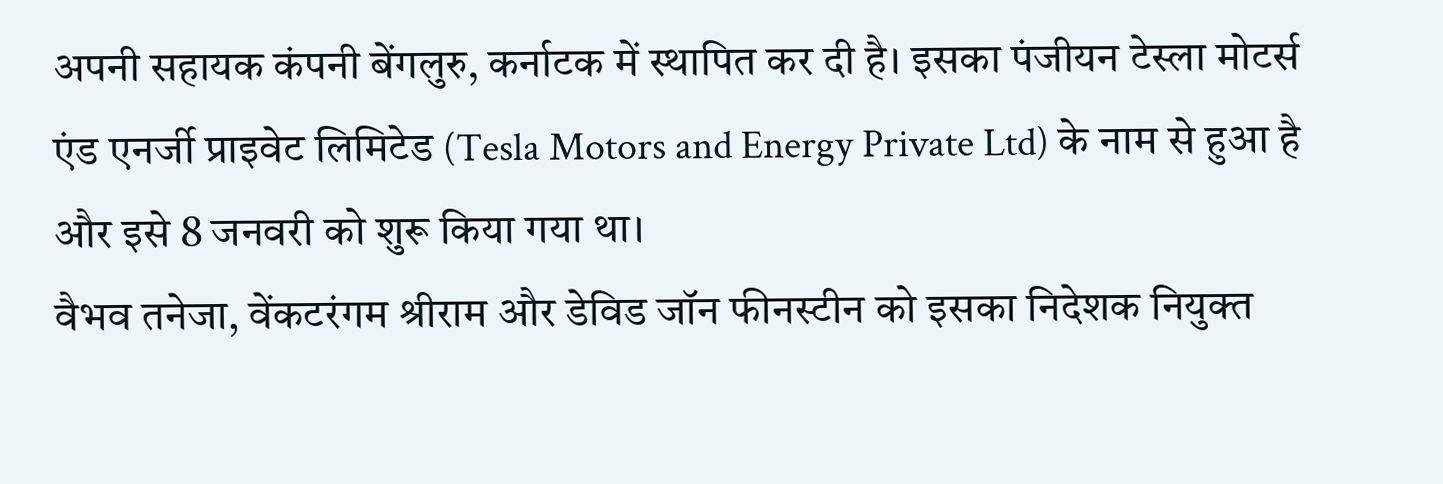अपनी सहायक कंपनी बेंगलुरु, कर्नाटक में स्थापित कर दी है। इसका पंजीयन टेस्ला मोटर्स एंड एनर्जी प्राइवेट लिमिटेड (Tesla Motors and Energy Private Ltd) के नाम से हुआ है और इसे 8 जनवरी को शुरू किया गया था।
वैभव तनेजा, वेंकटरंगम श्रीराम और डेविड जॉन फीनस्टीन को इसका निदेशक नियुक्त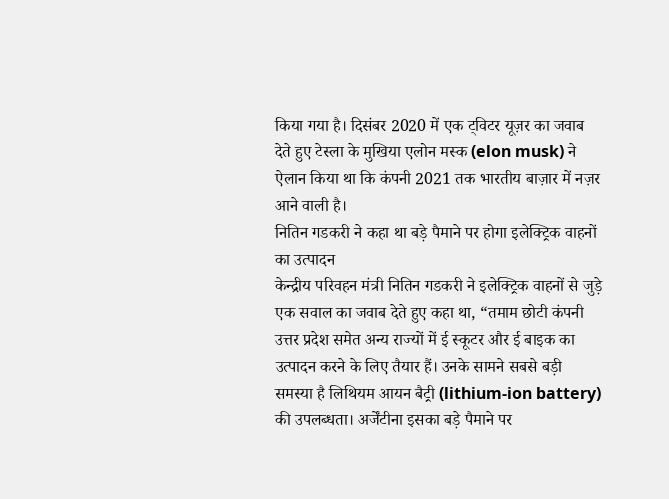किया गया है। दिसंबर 2020 में एक ट्विटर यूज़र का जवाब देते हुए टेस्ला के मुखिया एलोन मस्क (elon musk) ने ऐलान किया था कि कंपनी 2021 तक भारतीय बाज़ार में नज़र आने वाली है।
नितिन गडकरी ने कहा था बड़े पैमाने पर होगा इलेक्ट्रिक वाहनों का उत्पादन
केन्द्रीय परिवहन मंत्री नितिन गडकरी ने इलेक्ट्रिक वाहनों से जुड़े एक सवाल का जवाब देते हुए कहा था, “तमाम छोटी कंपनी उत्तर प्रदेश समेत अन्य राज्यों में ई स्कूटर और ई बाइक का उत्पादन करने के लिए तैयार हैं। उनके सामने सबसे बड़ी समस्या है लिथियम आयन बैट्री (lithium-ion battery) की उपलब्धता। अर्जेंटीना इसका बड़े पैमाने पर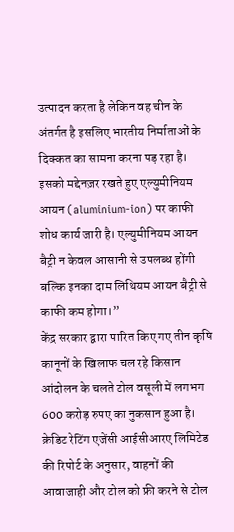उत्पादन करता है लेकिन वह चीन के अंतर्गत है इसलिए भारतीय निर्माताओं के दिक्कत का सामना करना पड़ रहा है। इसको मद्देनज़र रखते हुए एल्युमीनियम आयन (aluminium-ion) पर काफी शोध कार्य जारी है। एल्युमीनियम आयन बैट्री न केवल आसानी से उपलब्ध होंगी बल्कि इनका दाम लिथियम आयन बैट्री से काफी कम होगा।”
केंद्र सरकार द्वारा पारित किए गए तीन कृषि कानूनों के खिलाफ चल रहे किसान आंदोलन के चलते टोल वसूली में लगभग 600 करोड़ रुपए का नुकसान हुआ है। क्रेडिट रेटिंग एजेंसी आईसीआरए लिमिटेड की रिपोर्ट के अनुसार, वाहनों की आवाजाही और टोल को फ्री करने से टोल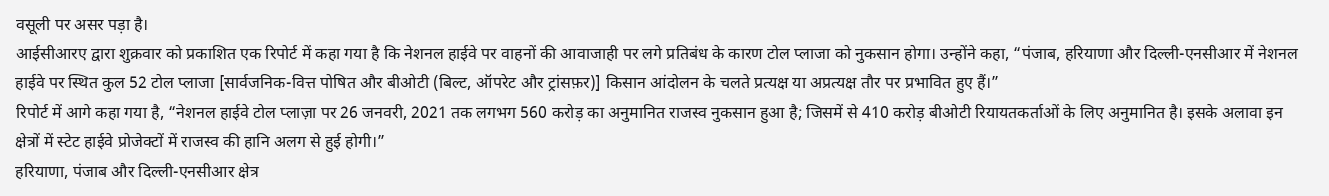वसूली पर असर पड़ा है।
आईसीआरए द्वारा शुक्रवार को प्रकाशित एक रिपोर्ट में कहा गया है कि नेशनल हाईवे पर वाहनों की आवाजाही पर लगे प्रतिबंध के कारण टोल प्लाजा को नुकसान होगा। उन्होंने कहा, “पंजाब, हरियाणा और दिल्ली-एनसीआर में नेशनल हाईवे पर स्थित कुल 52 टोल प्लाजा [सार्वजनिक-वित्त पोषित और बीओटी (बिल्ट, ऑपरेट और ट्रांसफ़र)] किसान आंदोलन के चलते प्रत्यक्ष या अप्रत्यक्ष तौर पर प्रभावित हुए हैं।”
रिपोर्ट में आगे कहा गया है, “नेशनल हाईवे टोल प्लाज़ा पर 26 जनवरी, 2021 तक लगभग 560 करोड़ का अनुमानित राजस्व नुकसान हुआ है; जिसमें से 410 करोड़ बीओटी रियायतकर्ताओं के लिए अनुमानित है। इसके अलावा इन क्षेत्रों में स्टेट हाईवे प्रोजेक्टों में राजस्व की हानि अलग से हुई होगी।”
हरियाणा, पंजाब और दिल्ली-एनसीआर क्षेत्र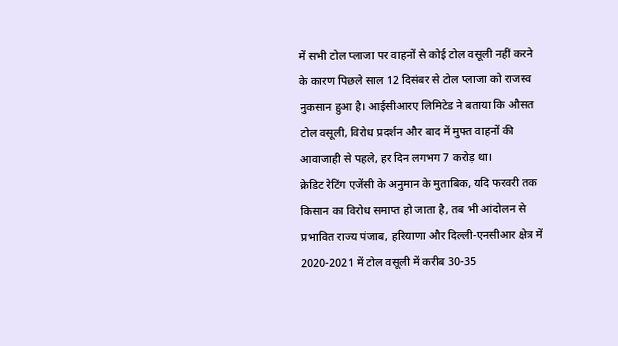में सभी टोल प्लाजा पर वाहनों से कोई टोल वसूली नहीं करने के कारण पिछले साल 12 दिसंबर से टोल प्लाजा को राजस्व नुकसान हुआ है। आईसीआरए लिमिटेड ने बताया कि औसत टोल वसूली, विरोध प्रदर्शन और बाद में मुफ्त वाहनों की आवाजाही से पहले, हर दिन लगभग 7 करोड़ था।
क्रेडिट रेटिंग एजेंसी के अनुमान के मुताबिक, यदि फरवरी तक किसान का विरोध समाप्त हो जाता है, तब भी आंदोलन से प्रभावित राज्य पंजाब, हरियाणा और दिल्ली-एनसीआर क्षेत्र में 2020-2021 में टोल वसूली में करीब 30-35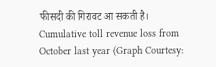फीसदी की गिरावट आ सकती है।
Cumulative toll revenue loss from October last year (Graph Courtesy: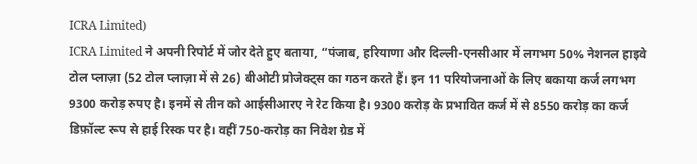ICRA Limited)
ICRA Limited ने अपनी रिपोर्ट में जोर देते हुए बताया, “पंजाब, हरियाणा और दिल्ली-एनसीआर में लगभग 50% नेशनल हाइवे टोल प्लाज़ा (52 टोल प्लाज़ा में से 26) बीओटी प्रोजेक्ट्स का गठन करते हैं। इन 11 परियोजनाओं के लिए बकाया कर्ज लगभग 9300 करोड़ रुपए है। इनमें से तीन को आईसीआरए ने रेट किया है। 9300 करोड़ के प्रभावित कर्ज में से 8550 करोड़ का कर्ज डिफ़ॉल्ट रूप से हाई रिस्क पर है। वहीं 750-करोड़ का निवेश ग्रेड में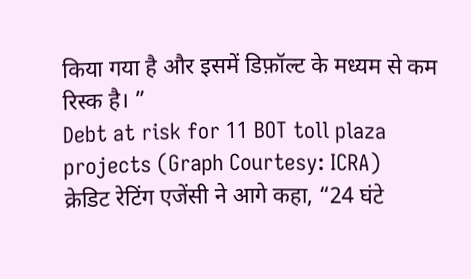किया गया है और इसमें डिफ़ॉल्ट के मध्यम से कम रिस्क है। ”
Debt at risk for 11 BOT toll plaza projects (Graph Courtesy: ICRA)
क्रेडिट रेटिंग एजेंसी ने आगे कहा, “24 घंटे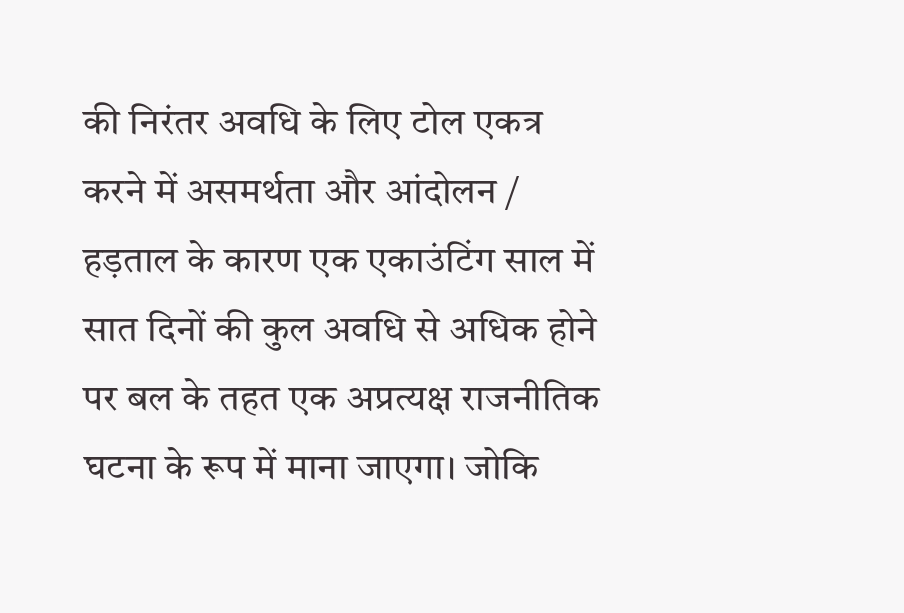की निरंतर अवधि के लिए टोल एकत्र करने में असमर्थता और आंदोलन / हड़ताल के कारण एक एकाउंटिंग साल में सात दिनों की कुल अवधि से अधिक होने पर बल के तहत एक अप्रत्यक्ष राजनीतिक घटना के रूप में माना जाएगा। जोकि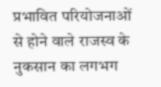प्रभावित परियोजनाओं से होने वाले राजस्व के नुकसान का लगभग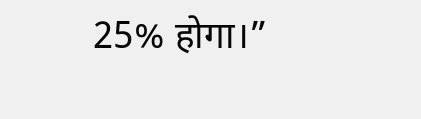25% होगा।”